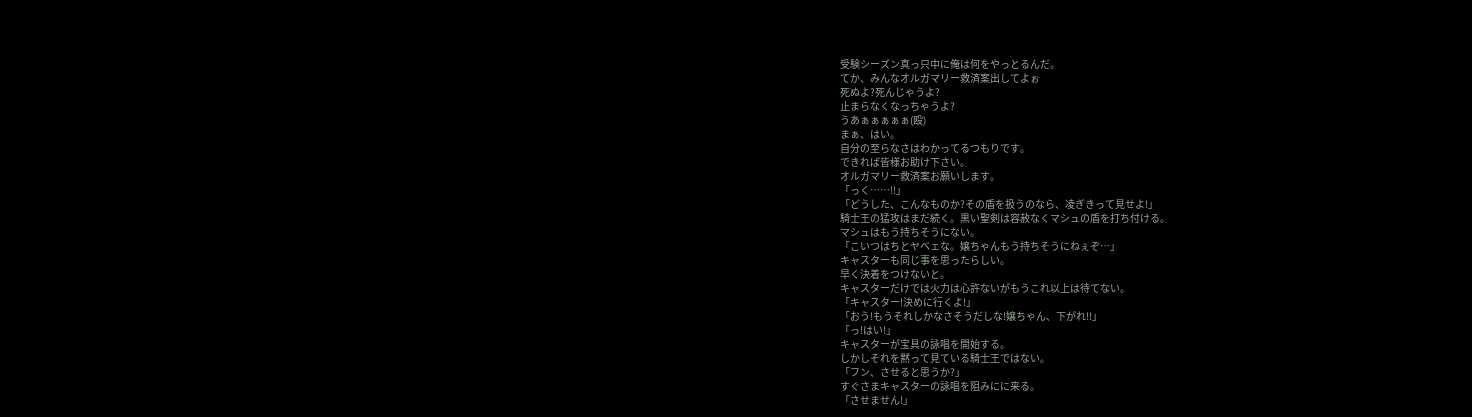受験シーズン真っ只中に俺は何をやっとるんだ。
てか、みんなオルガマリー救済案出してよぉ
死ぬよ?死んじゃうよ?
止まらなくなっちゃうよ?
うあぁぁぁぁぁ(殴)
まぁ、はい。
自分の至らなさはわかってるつもりです。
できれば皆様お助け下さい。
オルガマリー救済案お願いします。
「っく……!!」
「どうした、こんなものか?その盾を扱うのなら、凌ぎきって見せよ!」
騎士王の猛攻はまだ続く。黒い聖剣は容赦なくマシュの盾を打ち付ける。
マシュはもう持ちそうにない。
「こいつはちとヤベェな。嬢ちゃんもう持ちそうにねぇぞ…」
キャスターも同じ事を思ったらしい。
早く決着をつけないと。
キャスターだけでは火力は心許ないがもうこれ以上は待てない。
「キャスター!決めに行くよ!」
「おう!もうそれしかなさそうだしな!嬢ちゃん、下がれ!!」
「っ!はい!」
キャスターが宝具の詠唱を開始する。
しかしそれを黙って見ている騎士王ではない。
「フン、させると思うか?」
すぐさまキャスターの詠唱を阻みにに来る。
「させません!」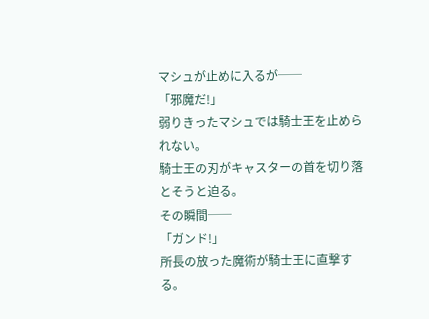マシュが止めに入るが──
「邪魔だ!」
弱りきったマシュでは騎士王を止められない。
騎士王の刃がキャスターの首を切り落とそうと迫る。
その瞬間──
「ガンド!」
所長の放った魔術が騎士王に直撃する。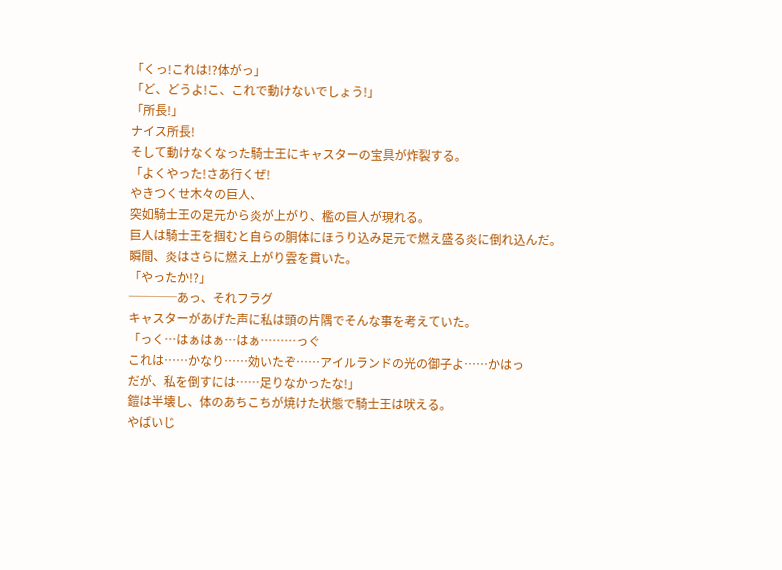「くっ!これは!?体がっ」
「ど、どうよ!こ、これで動けないでしょう!」
「所長!」
ナイス所長!
そして動けなくなった騎士王にキャスターの宝具が炸裂する。
「よくやった!さあ行くぜ!
やきつくせ木々の巨人、
突如騎士王の足元から炎が上がり、檻の巨人が現れる。
巨人は騎士王を掴むと自らの胴体にほうり込み足元で燃え盛る炎に倒れ込んだ。
瞬間、炎はさらに燃え上がり雲を貫いた。
「やったか!?」
────あっ、それフラグ
キャスターがあげた声に私は頭の片隅でそんな事を考えていた。
「っく…はぁはぁ…はぁ………っぐ
これは……かなり……効いたぞ……アイルランドの光の御子よ……かはっ
だが、私を倒すには……足りなかったな!」
鎧は半壊し、体のあちこちが焼けた状態で騎士王は吠える。
やばいじ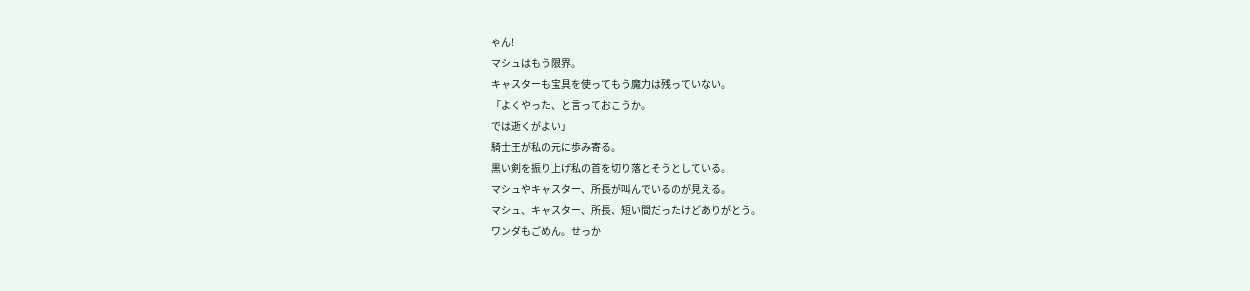ゃん!
マシュはもう限界。
キャスターも宝具を使ってもう魔力は残っていない。
「よくやった、と言っておこうか。
では逝くがよい」
騎士王が私の元に歩み寄る。
黒い剣を振り上げ私の首を切り落とそうとしている。
マシュやキャスター、所長が叫んでいるのが見える。
マシュ、キャスター、所長、短い間だったけどありがとう。
ワンダもごめん。せっか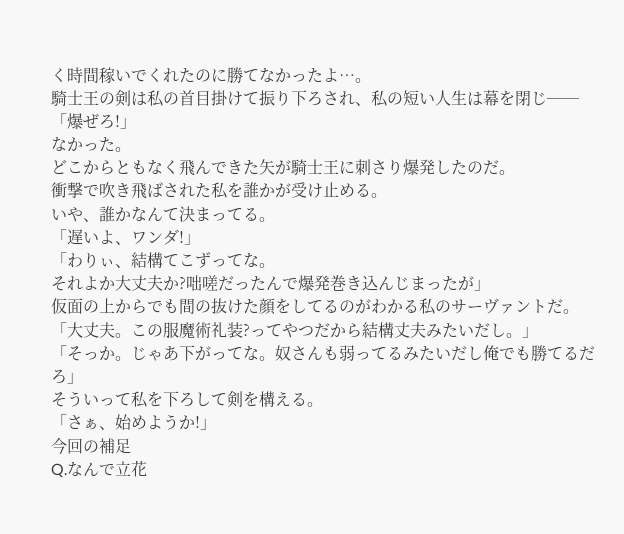く時間稼いでくれたのに勝てなかったよ…。
騎士王の剣は私の首目掛けて振り下ろされ、私の短い人生は幕を閉じ──
「爆ぜろ!」
なかった。
どこからともなく飛んできた矢が騎士王に刺さり爆発したのだ。
衝撃で吹き飛ばされた私を誰かが受け止める。
いや、誰かなんて決まってる。
「遅いよ、ワンダ!」
「わりぃ、結構てこずってな。
それよか大丈夫か?咄嗟だったんで爆発巻き込んじまったが」
仮面の上からでも間の抜けた顔をしてるのがわかる私のサーヴァントだ。
「大丈夫。この服魔術礼装?ってやつだから結構丈夫みたいだし。」
「そっか。じゃあ下がってな。奴さんも弱ってるみたいだし俺でも勝てるだろ」
そういって私を下ろして剣を構える。
「さぁ、始めようか!」
今回の補足
Q.なんで立花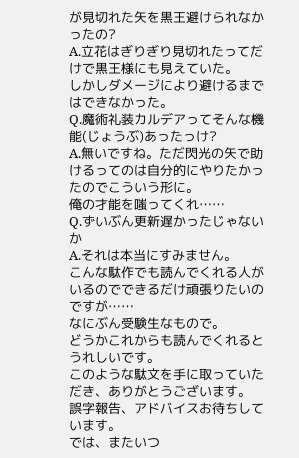が見切れた矢を黒王避けられなかったの?
A.立花はぎりぎり見切れたってだけで黒王様にも見えていた。
しかしダメージにより避けるまではできなかった。
Q.魔術礼装カルデアってそんな機能(じょうぶ)あったっけ?
A.無いですね。ただ閃光の矢で助けるってのは自分的にやりたかったのでこういう形に。
俺の才能を嗤ってくれ……
Q.ずいぶん更新遅かったじゃないか
A.それは本当にすみません。
こんな駄作でも読んでくれる人がいるのでできるだけ頑張りたいのですが……
なにぶん受験生なもので。
どうかこれからも読んでくれるとうれしいです。
このような駄文を手に取っていただき、ありがとうございます。
誤字報告、アドバイスお待ちしています。
では、またいつ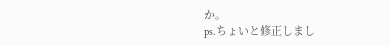か。
ps.ちょいと修正しまし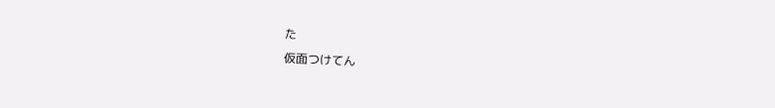た
仮面つけてん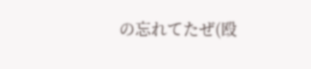の忘れてたぜ(殴